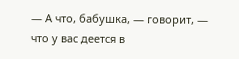— А что, бабушка, — говорит, — что у вас деется в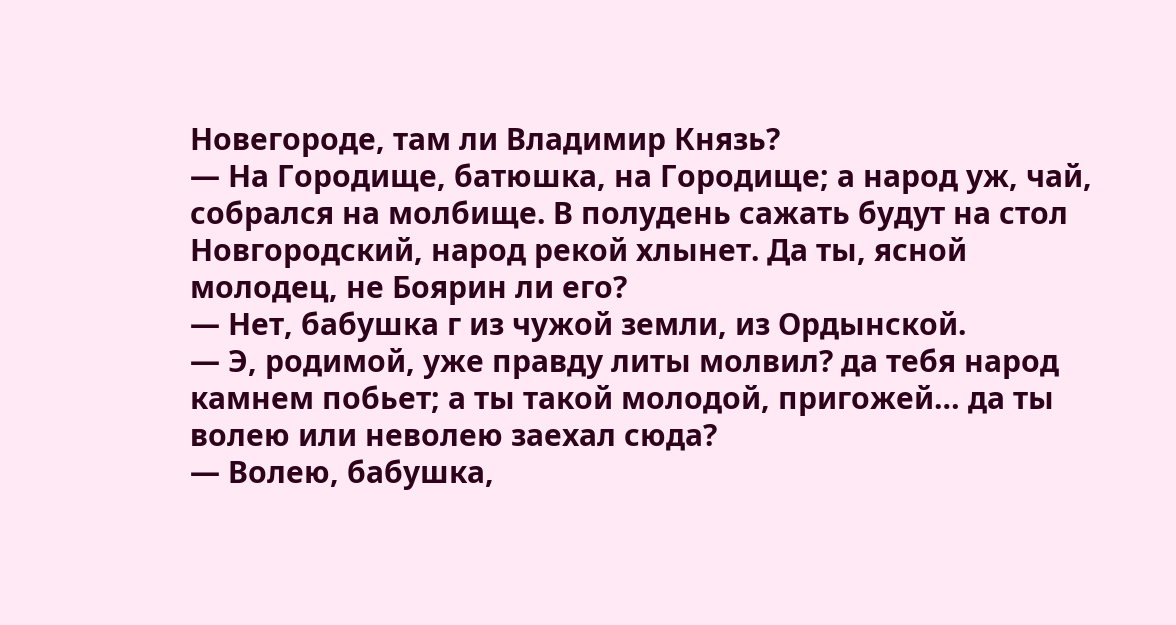Новегороде, там ли Владимир Князь?
— На Городище, батюшка, на Городище; а народ уж, чай, собрался на молбище. В полудень сажать будут на стол Новгородский, народ рекой хлынет. Да ты, ясной молодец, не Боярин ли его?
— Нет, бабушка г из чужой земли, из Ордынской.
— Э, родимой, уже правду литы молвил? да тебя народ камнем побьет; а ты такой молодой, пригожей… да ты волею или неволею заехал сюда?
— Волею, бабушка,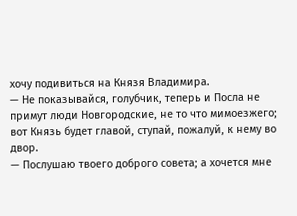хочу подивиться на Князя Владимира.
— Не показывайся, голубчик, теперь и Посла не примут люди Новгородские, не то что мимоезжего; вот Князь будет главой, ступай, пожалуй, к нему во двор.
— Послушаю твоего доброго совета; а хочется мне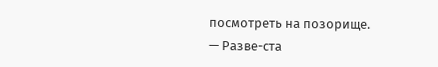посмотреть на позорище.
— Разве-ста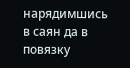нарядимшись в саян да в повязку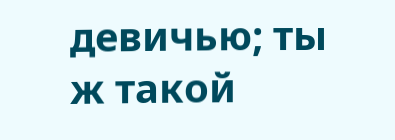девичью; ты ж такой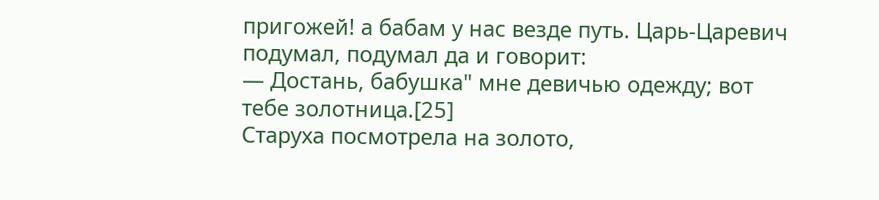пригожей! а бабам у нас везде путь. Царь-Царевич подумал, подумал да и говорит:
— Достань, бабушка" мне девичью одежду; вот тебе золотница.[25]
Старуха посмотрела на золото,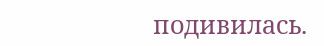подивилась.